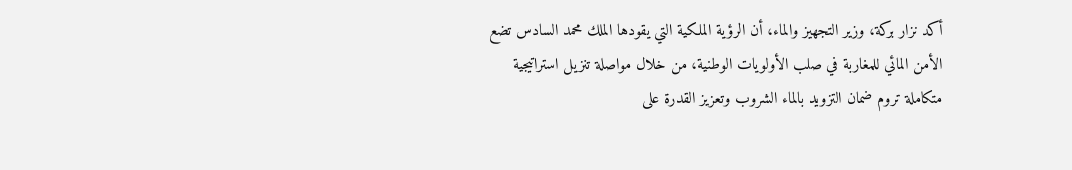أكد نزار بركة، وزير التجهيز والماء، أن الرؤية الملكية التي يقودها الملك محمد السادس تضع الأمن المائي للمغاربة في صلب الأولويات الوطنية، من خلال مواصلة تنزيل استراتيجية متكاملة تروم ضمان التزويد بالماء الشروب وتعزيز القدرة على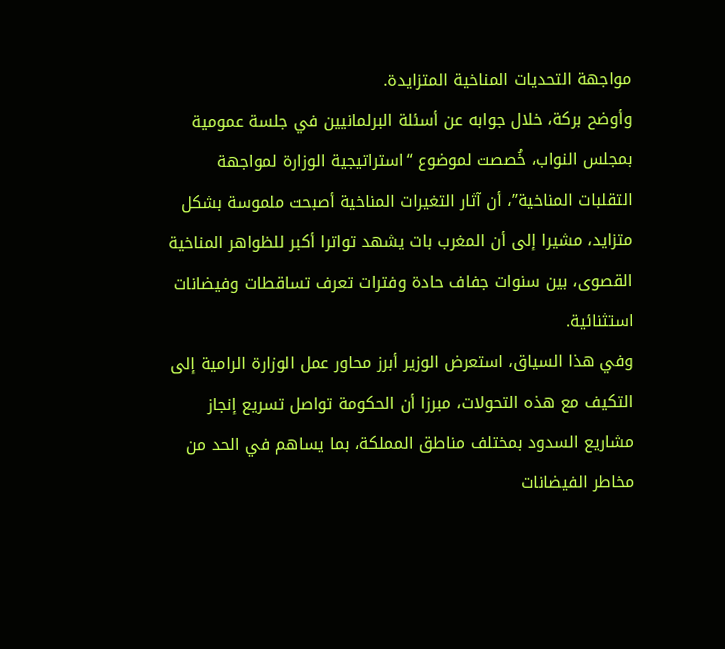مواجهة التحديات المناخية المتزايدة.
وأوضح بركة، خلال جوابه عن أسئلة البرلمانيين في جلسة عمومية بمجلس النواب، خُصصت لموضوع “استراتيجية الوزارة لمواجهة التقلبات المناخية”، أن آثار التغيرات المناخية أصبحت ملموسة بشكل متزايد، مشيرا إلى أن المغرب بات يشهد تواترا أكبر للظواهر المناخية القصوى، بين سنوات جفاف حادة وفترات تعرف تساقطات وفيضانات استثنائية.
وفي هذا السياق، استعرض الوزير أبرز محاور عمل الوزارة الرامية إلى التكيف مع هذه التحولات، مبرزا أن الحكومة تواصل تسريع إنجاز مشاريع السدود بمختلف مناطق المملكة، بما يساهم في الحد من مخاطر الفيضانات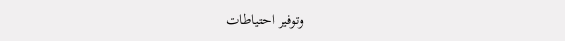وتوفير احتياطات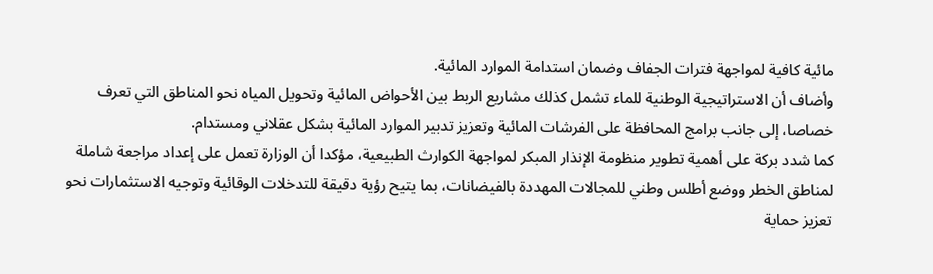مائية كافية لمواجهة فترات الجفاف وضمان استدامة الموارد المائية.
وأضاف أن الاستراتيجية الوطنية للماء تشمل كذلك مشاريع الربط بين الأحواض المائية وتحويل المياه نحو المناطق التي تعرف خصاصا، إلى جانب برامج المحافظة على الفرشات المائية وتعزيز تدبير الموارد المائية بشكل عقلاني ومستدام.
كما شدد بركة على أهمية تطوير منظومة الإنذار المبكر لمواجهة الكوارث الطبيعية، مؤكدا أن الوزارة تعمل على إعداد مراجعة شاملة لمناطق الخطر ووضع أطلس وطني للمجالات المهددة بالفيضانات، بما يتيح رؤية دقيقة للتدخلات الوقائية وتوجيه الاستثمارات نحو تعزيز حماية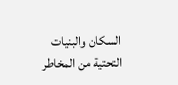السكان والبنيات التحتية من المخاطر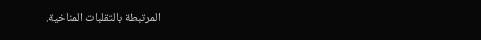المرتبطة بالتقلبات المناخية.